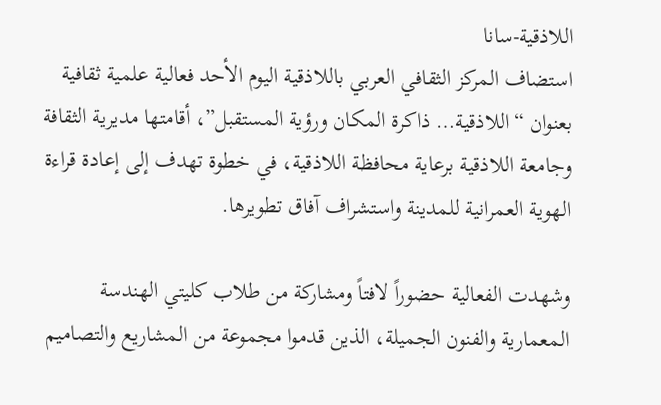اللاذقية-سانا
استضاف المركز الثقافي العربي باللاذقية اليوم الأحد فعالية علمية ثقافية بعنوان “اللاذقية… ذاكرة المكان ورؤية المستقبل”، أقامتها مديرية الثقافة وجامعة اللاذقية برعاية محافظة اللاذقية، في خطوة تهدف إلى إعادة قراءة الهوية العمرانية للمدينة واستشراف آفاق تطويرها.

وشهدت الفعالية حضوراً لافتاً ومشاركة من طلاب كليتي الهندسة المعمارية والفنون الجميلة، الذين قدموا مجموعة من المشاريع والتصاميم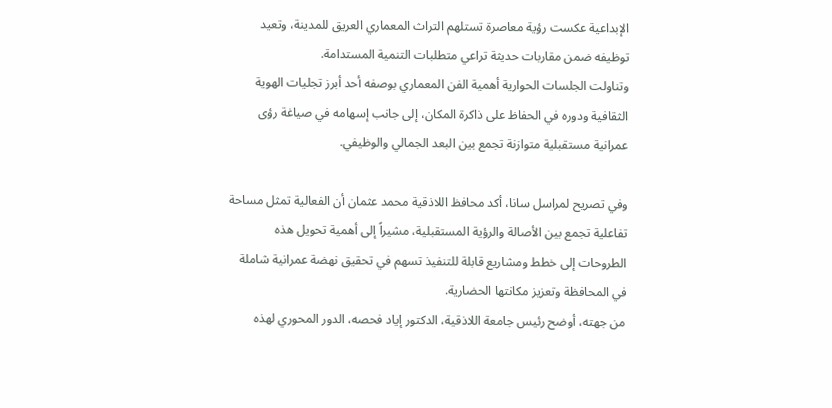الإبداعية عكست رؤية معاصرة تستلهم التراث المعماري العريق للمدينة، وتعيد توظيفه ضمن مقاربات حديثة تراعي متطلبات التنمية المستدامة.
وتناولت الجلسات الحوارية أهمية الفن المعماري بوصفه أحد أبرز تجليات الهوية الثقافية ودوره في الحفاظ على ذاكرة المكان، إلى جانب إسهامه في صياغة رؤى عمرانية مستقبلية متوازنة تجمع بين البعد الجمالي والوظيفي.

وفي تصريح لمراسل سانا، أكد محافظ اللاذقية محمد عثمان أن الفعالية تمثل مساحة تفاعلية تجمع بين الأصالة والرؤية المستقبلية، مشيراً إلى أهمية تحويل هذه الطروحات إلى خطط ومشاريع قابلة للتنفيذ تسهم في تحقيق نهضة عمرانية شاملة في المحافظة وتعزيز مكانتها الحضارية.
من جهته، أوضح رئيس جامعة اللاذقية، الدكتور إياد فحصه، الدور المحوري لهذه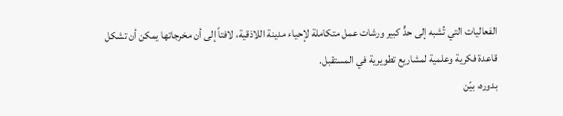الفعاليات التي تُشبه إلى حدٍّ كبير ورشات عمل متكاملة لإحياء مدينة اللاذقية، لافتاً إلى أن مخرجاتها يمكن أن تشكل قاعدة فكرية وعلمية لمشاريع تطويرية في المستقبل.
بدوره، بيّن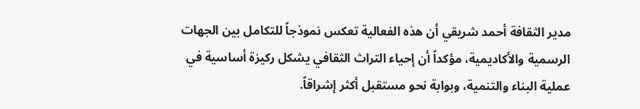مدير الثقافة أحمد شريقي أن هذه الفعالية تعكس نموذجاً للتكامل بين الجهات الرسمية والأكاديمية، مؤكداً أن إحياء التراث الثقافي يشكل ركيزة أساسية في عملية البناء والتنمية، وبوابة نحو مستقبل أكثر إشراقاً.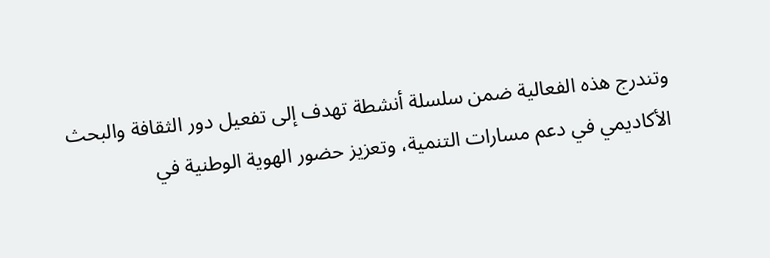وتندرج هذه الفعالية ضمن سلسلة أنشطة تهدف إلى تفعيل دور الثقافة والبحث الأكاديمي في دعم مسارات التنمية، وتعزيز حضور الهوية الوطنية في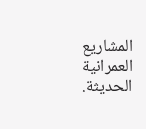المشاريع العمرانية الحديثة.